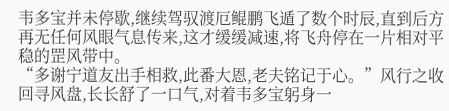韦多宝并未停歇,继续驾驭渡厄鲲鹏飞遁了数个时辰,直到后方再无任何风眼气息传来,这才缓缓减速,将飞舟停在一片相对平稳的罡风带中。
“多谢宁道友出手相救,此番大恩,老夫铭记于心。”风行之收回寻风盘,长长舒了一口气,对着韦多宝躬身一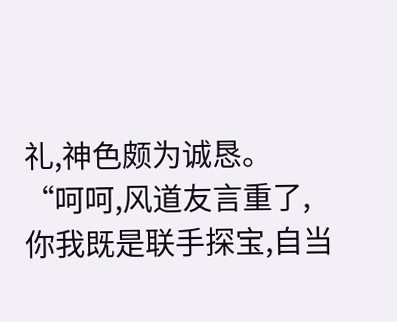礼,神色颇为诚恳。
“呵呵,风道友言重了,你我既是联手探宝,自当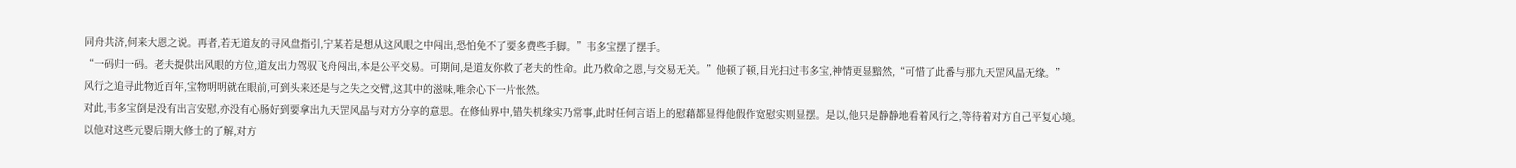同舟共济,何来大恩之说。再者,若无道友的寻风盘指引,宁某若是想从这风眼之中闯出,恐怕免不了要多费些手脚。”韦多宝摆了摆手。
“一码归一码。老夫提供出风眼的方位,道友出力驾驭飞舟闯出,本是公平交易。可期间,是道友你救了老夫的性命。此乃救命之恩,与交易无关。”他顿了顿,目光扫过韦多宝,神情更显黯然,“可惜了此番与那九天罡风晶无缘。”
风行之追寻此物近百年,宝物明明就在眼前,可到头来还是与之失之交臂,这其中的滋味,唯余心下一片怅然。
对此,韦多宝倒是没有出言安慰,亦没有心肠好到要拿出九天罡风晶与对方分享的意思。在修仙界中,错失机缘实乃常事,此时任何言语上的慰藉都显得他假作宽慰实则显摆。是以,他只是静静地看着风行之,等待着对方自己平复心境。
以他对这些元婴后期大修士的了解,对方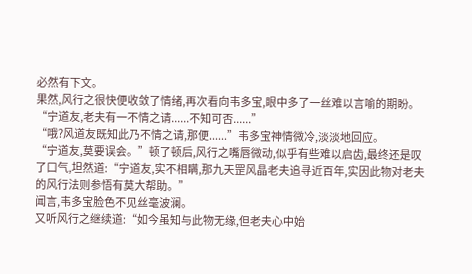必然有下文。
果然,风行之很快便收敛了情绪,再次看向韦多宝,眼中多了一丝难以言喻的期盼。
“宁道友,老夫有一不情之请......不知可否......”
“哦?风道友既知此乃不情之请,那便......”韦多宝神情微冷,淡淡地回应。
“宁道友,莫要误会。”顿了顿后,风行之嘴唇微动,似乎有些难以启齿,最终还是叹了口气,坦然道:“宁道友,实不相瞒,那九天罡风晶老夫追寻近百年,实因此物对老夫的风行法则参悟有莫大帮助。”
闻言,韦多宝脸色不见丝毫波澜。
又听风行之继续道:“如今虽知与此物无缘,但老夫心中始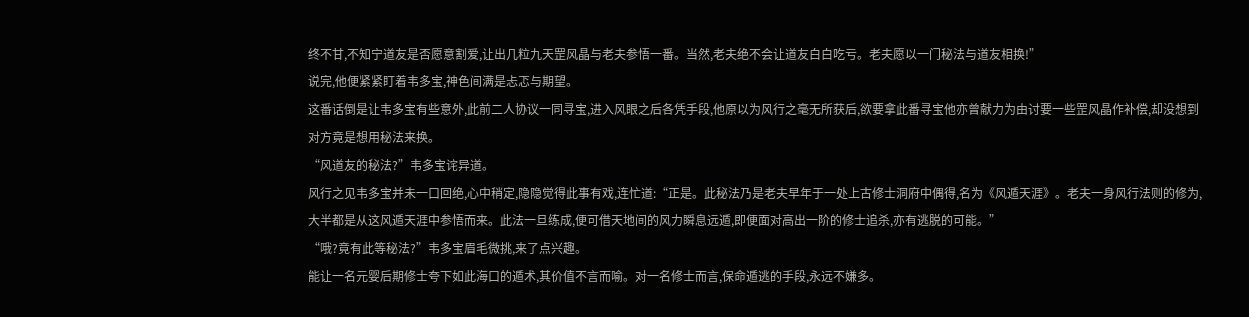终不甘,不知宁道友是否愿意割爱,让出几粒九天罡风晶与老夫参悟一番。当然,老夫绝不会让道友白白吃亏。老夫愿以一门秘法与道友相换!”
说完,他便紧紧盯着韦多宝,神色间满是忐忑与期望。
这番话倒是让韦多宝有些意外,此前二人协议一同寻宝,进入风眼之后各凭手段,他原以为风行之毫无所获后,欲要拿此番寻宝他亦曾献力为由讨要一些罡风晶作补偿,却没想到对方竟是想用秘法来换。
“风道友的秘法?”韦多宝诧异道。
风行之见韦多宝并未一口回绝,心中稍定,隐隐觉得此事有戏,连忙道:“正是。此秘法乃是老夫早年于一处上古修士洞府中偶得,名为《风遁天涯》。老夫一身风行法则的修为,大半都是从这风遁天涯中参悟而来。此法一旦练成,便可借天地间的风力瞬息远遁,即便面对高出一阶的修士追杀,亦有逃脱的可能。”
“哦?竟有此等秘法?”韦多宝眉毛微挑,来了点兴趣。
能让一名元婴后期修士夸下如此海口的遁术,其价值不言而喻。对一名修士而言,保命遁逃的手段,永远不嫌多。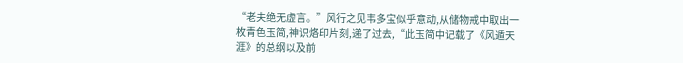“老夫绝无虚言。”风行之见韦多宝似乎意动,从储物戒中取出一枚青色玉简,神识烙印片刻,递了过去,“此玉简中记载了《风遁天涯》的总纲以及前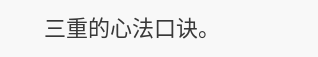三重的心法口诀。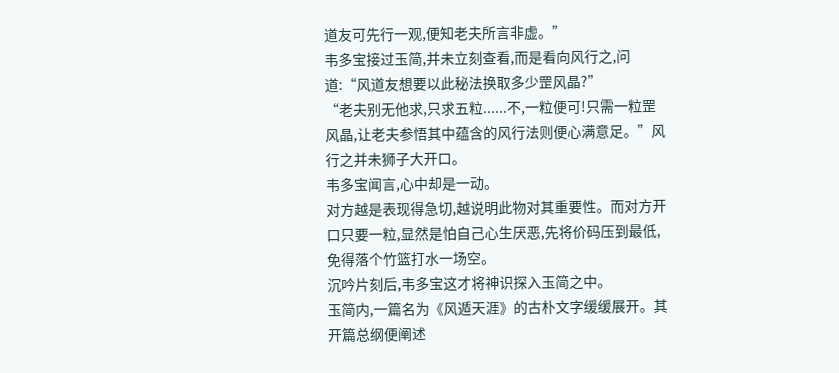道友可先行一观,便知老夫所言非虚。”
韦多宝接过玉简,并未立刻查看,而是看向风行之,问道:“风道友想要以此秘法换取多少罡风晶?”
“老夫别无他求,只求五粒......不,一粒便可!只需一粒罡风晶,让老夫参悟其中蕴含的风行法则便心满意足。”风行之并未狮子大开口。
韦多宝闻言,心中却是一动。
对方越是表现得急切,越说明此物对其重要性。而对方开口只要一粒,显然是怕自己心生厌恶,先将价码压到最低,免得落个竹篮打水一场空。
沉吟片刻后,韦多宝这才将神识探入玉简之中。
玉简内,一篇名为《风遁天涯》的古朴文字缓缓展开。其开篇总纲便阐述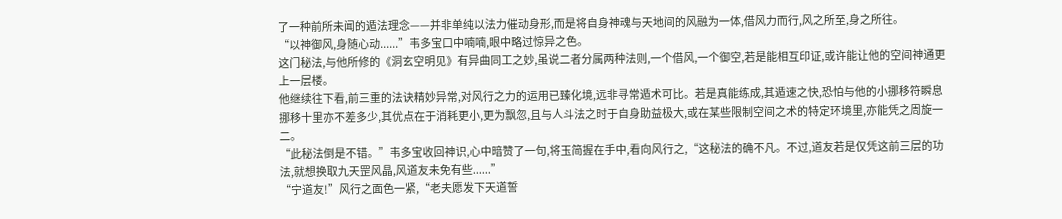了一种前所未闻的遁法理念——并非单纯以法力催动身形,而是将自身神魂与天地间的风融为一体,借风力而行,风之所至,身之所往。
“以神御风,身随心动......”韦多宝口中喃喃,眼中略过惊异之色。
这门秘法,与他所修的《洞玄空明见》有异曲同工之妙,虽说二者分属两种法则,一个借风,一个御空,若是能相互印证,或许能让他的空间神通更上一层楼。
他继续往下看,前三重的法诀精妙异常,对风行之力的运用已臻化境,远非寻常遁术可比。若是真能练成,其遁速之快,恐怕与他的小挪移符瞬息挪移十里亦不差多少,其优点在于消耗更小,更为飘忽,且与人斗法之时于自身助益极大,或在某些限制空间之术的特定环境里,亦能凭之周旋一二。
“此秘法倒是不错。”韦多宝收回神识,心中暗赞了一句,将玉简握在手中,看向风行之,“这秘法的确不凡。不过,道友若是仅凭这前三层的功法,就想换取九天罡风晶,风道友未免有些......”
“宁道友!”风行之面色一紧,“老夫愿发下天道誓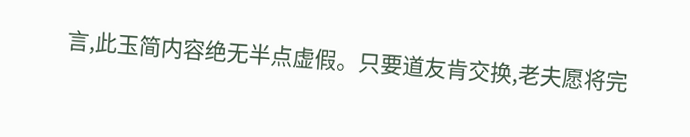言,此玉简内容绝无半点虚假。只要道友肯交换,老夫愿将完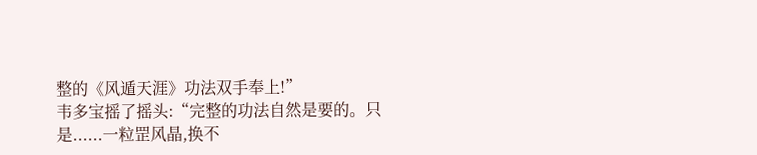整的《风遁天涯》功法双手奉上!”
韦多宝摇了摇头:“完整的功法自然是要的。只是......一粒罡风晶,换不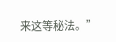来这等秘法。”